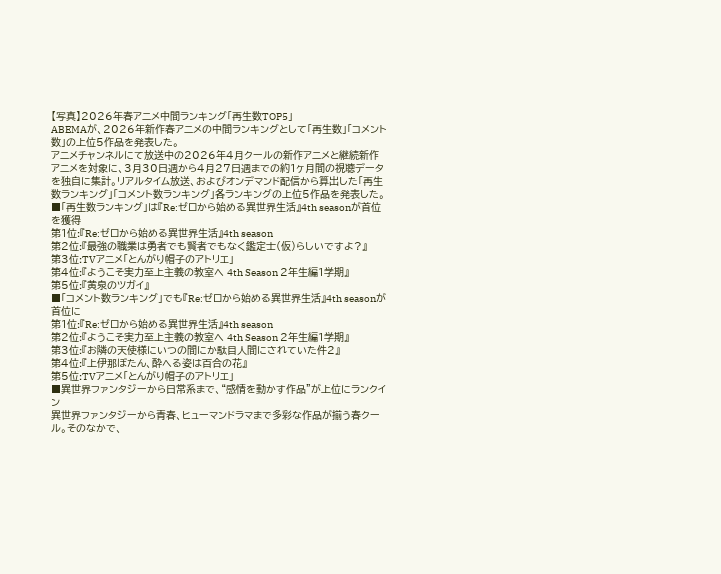【写真】2026年春アニメ中間ランキング「再生数TOP5」
ABEMAが、2026年新作春アニメの中間ランキングとして「再生数」「コメント数」の上位5作品を発表した。
アニメチャンネルにて放送中の2026年4月クールの新作アニメと継続新作アニメを対象に、3月30日週から4月27日週までの約1ヶ月間の視聴データを独自に集計。リアルタイム放送、およびオンデマンド配信から算出した「再生数ランキング」「コメント数ランキング」各ランキングの上位5作品を発表した。
■「再生数ランキング」は『Re:ゼロから始める異世界生活』4th seasonが首位を獲得
第1位:『Re:ゼロから始める異世界生活』4th season
第2位:『最強の職業は勇者でも賢者でもなく鑑定士(仮)らしいですよ?』
第3位:TVアニメ「とんがり帽子のアトリエ」
第4位:『ようこそ実力至上主義の教室へ 4th Season 2年生編1学期』
第5位:『黄泉のツガイ』
■「コメント数ランキング」でも『Re:ゼロから始める異世界生活』4th seasonが首位に
第1位:『Re:ゼロから始める異世界生活』4th season
第2位:『ようこそ実力至上主義の教室へ 4th Season 2年生編1学期』
第3位:『お隣の天使様にいつの間にか駄目人間にされていた件2』
第4位:『上伊那ぼたん、酔へる姿は百合の花』
第5位:TVアニメ「とんがり帽子のアトリエ」
■異世界ファンタジーから日常系まで、“感情を動かす作品”が上位にランクイン
異世界ファンタジーから青春、ヒューマンドラマまで多彩な作品が揃う春クール。そのなかで、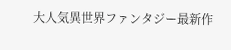大人気異世界ファンタジー最新作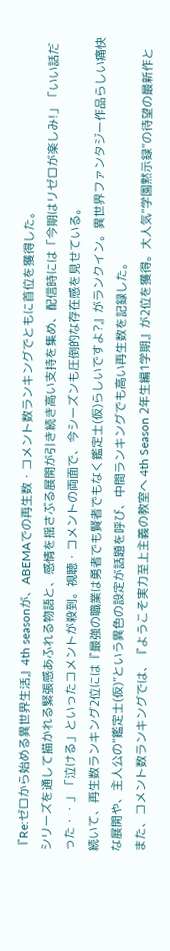『Re:ゼロから始める異世界生活』4th seasonが、ABEMAでの再生数・コメント数ランキングでともに首位を獲得した。
シリーズを通して描かれる緊張感あふれる物語と、感情を揺さぶる展開が引き続き高い支持を集め、配信時には「今期はリゼロが楽しみ!」「いい話だった・・」「泣ける」といったコメントが殺到。視聴・コメントの両面で、今シーズンも圧倒的な存在感を見せている。
続いて、再生数ランキング2位には『最強の職業は勇者でも賢者でもなく鑑定士(仮)らしいですよ?』がランクイン。異世界ファンタジー作品らしい痛快な展開や、主人公の“鑑定士(仮)”という異色の設定が話題を呼び、中間ランキングでも高い再生数を記録した。
また、コメント数ランキングでは、『ようこそ実力至上主義の教室へ 4th Season 2年生編1学期』が2位を獲得。大人気“学園黙示録”の待望の最新作と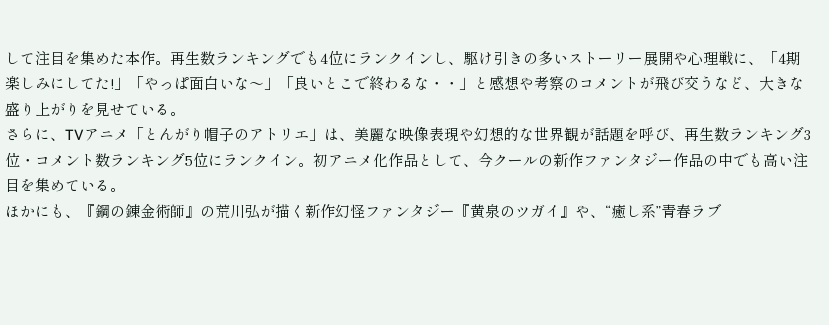して注目を集めた本作。再生数ランキングでも4位にランクインし、駆け引きの多いストーリー展開や心理戦に、「4期楽しみにしてた!」「やっぱ面白いな〜」「良いとこで終わるな・・」と感想や考察のコメントが飛び交うなど、大きな盛り上がりを見せている。
さらに、TVアニメ「とんがり帽子のアトリエ」は、美麗な映像表現や幻想的な世界観が話題を呼び、再生数ランキング3位・コメント数ランキング5位にランクイン。初アニメ化作品として、今クールの新作ファンタジー作品の中でも高い注目を集めている。
ほかにも、『鋼の錬金術師』の荒川弘が描く新作幻怪ファンタジー『黄泉のツガイ』や、“癒し系”青春ラブ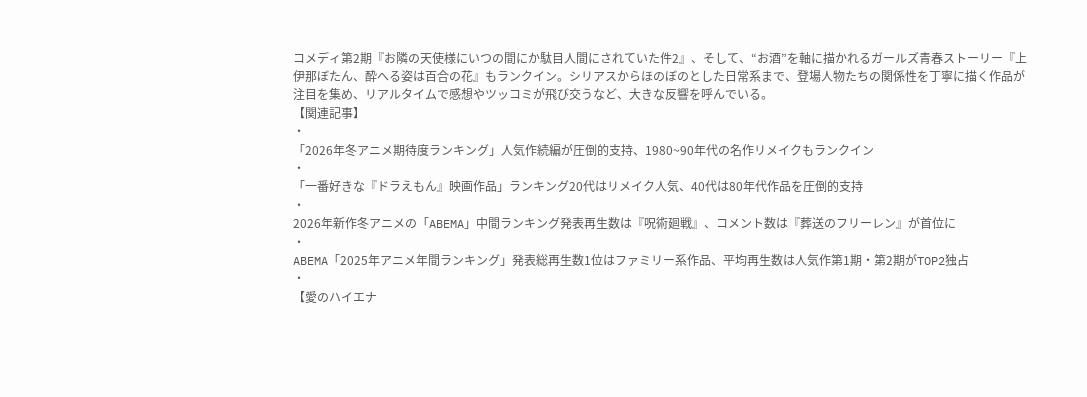コメディ第2期『お隣の天使様にいつの間にか駄目人間にされていた件2』、そして、“お酒”を軸に描かれるガールズ青春ストーリー『上伊那ぼたん、酔へる姿は百合の花』もランクイン。シリアスからほのぼのとした日常系まで、登場人物たちの関係性を丁寧に描く作品が注目を集め、リアルタイムで感想やツッコミが飛び交うなど、大きな反響を呼んでいる。
【関連記事】
・
「2026年冬アニメ期待度ランキング」人気作続編が圧倒的支持、1980~90年代の名作リメイクもランクイン
・
「一番好きな『ドラえもん』映画作品」ランキング20代はリメイク人気、40代は80年代作品を圧倒的支持
・
2026年新作冬アニメの「ABEMA」中間ランキング発表再生数は『呪術廻戦』、コメント数は『葬送のフリーレン』が首位に
・
ABEMA「2025年アニメ年間ランキング」発表総再生数1位はファミリー系作品、平均再生数は人気作第1期・第2期がTOP2独占
・
【愛のハイエナ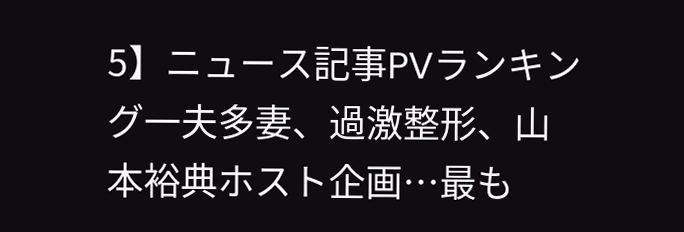5】ニュース記事PVランキング一夫多妻、過激整形、山本裕典ホスト企画…最も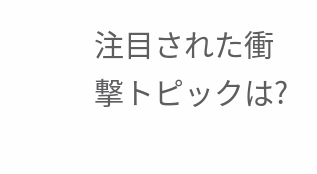注目された衝撃トピックは?